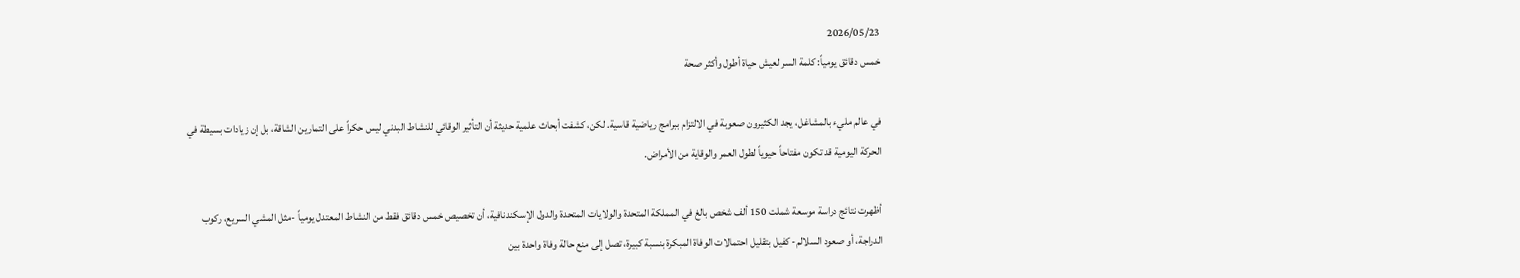2026/05/23
خمس دقائق يومياً: كلمة السر لعيش حياة أطول وأكثر صحة

في عالم مليء بالمشاغل، يجد الكثيرون صعوبة في الالتزام ببرامج رياضية قاسية. لكن، كشفت أبحاث علمية حديثة أن التأثير الوقائي للنشاط البدني ليس حكراً على التمارين الشاقة، بل إن زيادات بسيطة في الحركة اليومية قد تكون مفتاحاً حيوياً لطول العمر والوقاية من الأمراض.

أظهرت نتائج دراسة موسعة شملت 150 ألف شخص بالغ في المملكة المتحدة والولايات المتحدة والدول الإسكندنافية، أن تخصيص خمس دقائق فقط من النشاط المعتدل يومياً -مثل المشي السريع، ركوب الدراجة، أو صعود السلالم- كفيل بتقليل احتمالات الوفاة المبكرة بنسبة كبيرة، تصل إلى منع حالة وفاة واحدة بين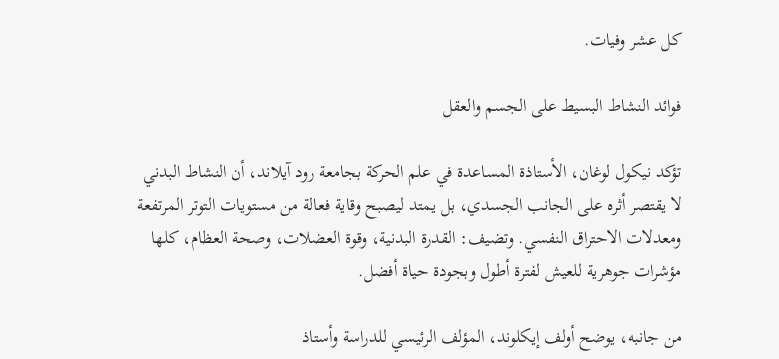كل عشر وفيات.

فوائد النشاط البسيط على الجسم والعقل

تؤكد نيكول لوغان، الأستاذة المساعدة في علم الحركة بجامعة رود آيلاند، أن النشاط البدني لا يقتصر أثره على الجانب الجسدي، بل يمتد ليصبح وقاية فعالة من مستويات التوتر المرتفعة ومعدلات الاحتراق النفسي. وتضيف: القدرة البدنية، وقوة العضلات، وصحة العظام، كلها مؤشرات جوهرية للعيش لفترة أطول وبجودة حياة أفضل.

من جانبه، يوضح أولف إيكلوند، المؤلف الرئيسي للدراسة وأستاذ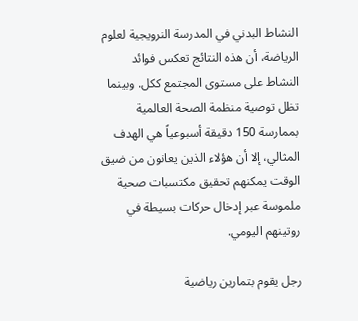النشاط البدني في المدرسة النرويجية لعلوم الرياضة، أن هذه النتائج تعكس فوائد النشاط على مستوى المجتمع ككل. وبينما تظل توصية منظمة الصحة العالمية بممارسة 150 دقيقة أسبوعياً هي الهدف المثالي، إلا أن هؤلاء الذين يعانون من ضيق الوقت يمكنهم تحقيق مكتسبات صحية ملموسة عبر إدخال حركات بسيطة في روتينهم اليومي.

رجل يقوم بتمارين رياضية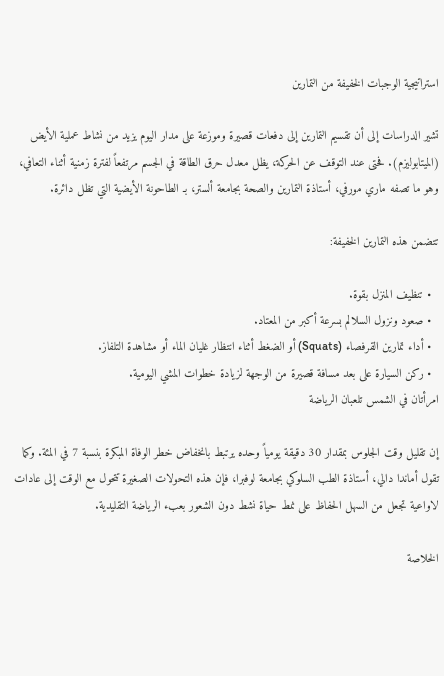استراتيجية الوجبات الخفيفة من التمارين

تشير الدراسات إلى أن تقسيم التمارين إلى دفعات قصيرة وموزعة على مدار اليوم يزيد من نشاط عملية الأيض (الميتابوليزم). فحتى عند التوقف عن الحركة، يظل معدل حرق الطاقة في الجسم مرتفعاً لفترة زمنية أثناء التعافي، وهو ما تصفه ماري مورفي، أستاذة التمارين والصحة بجامعة ألستر، بـ الطاحونة الأيضية التي تظل دائرة.

تتضمن هذه التمارين الخفيفة:

  • تنظيف المنزل بقوة.
  • صعود ونزول السلالم بسرعة أكبر من المعتاد.
  • أداء تمارين القرفصاء (Squats) أو الضغط أثناء انتظار غليان الماء أو مشاهدة التلفاز.
  • ركن السيارة على بعد مسافة قصيرة من الوجهة لزيادة خطوات المشي اليومية.
امرأتان في الشمس تلعبان الرياضة

إن تقليل وقت الجلوس بمقدار 30 دقيقة يومياً وحده يرتبط بانخفاض خطر الوفاة المبكرة بنسبة 7 في المئة. وكما تقول أماندا دالي، أستاذة الطب السلوكي بجامعة لوفبرا، فإن هذه التحولات الصغيرة تتحول مع الوقت إلى عادات لاواعية تجعل من السهل الحفاظ على نمط حياة نشط دون الشعور بعبء الرياضة التقليدية.

الخلاصة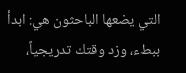التي يضعها الباحثون هي: ابدأ ببطء، وزد وقتك تدريجياً،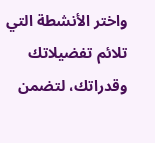واختر الأنشطة التي تلائم تفضيلاتك وقدراتك، لتضمن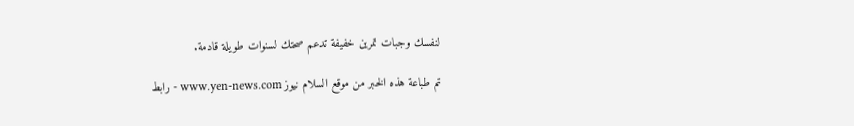لنفسك وجبات تمرين خفيفة تدعم صحتك لسنوات طويلة قادمة.

تم طباعة هذه الخبر من موقع السلام نيوز www.yen-news.com - رابط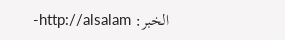الخبر: http://alsalam-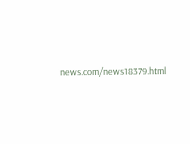news.com/news18379.html